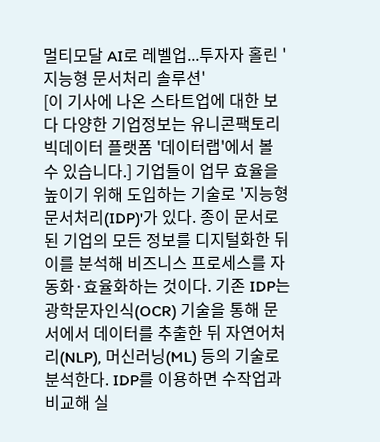멀티모달 AI로 레벨업...투자자 홀린 '지능형 문서처리 솔루션'
[이 기사에 나온 스타트업에 대한 보다 다양한 기업정보는 유니콘팩토리 빅데이터 플랫폼 '데이터랩'에서 볼 수 있습니다.] 기업들이 업무 효율을 높이기 위해 도입하는 기술로 '지능형 문서처리(IDP)'가 있다. 종이 문서로 된 기업의 모든 정보를 디지털화한 뒤 이를 분석해 비즈니스 프로세스를 자동화·효율화하는 것이다. 기존 IDP는 광학문자인식(OCR) 기술을 통해 문서에서 데이터를 추출한 뒤 자연어처리(NLP), 머신러닝(ML) 등의 기술로 분석한다. IDP를 이용하면 수작업과 비교해 실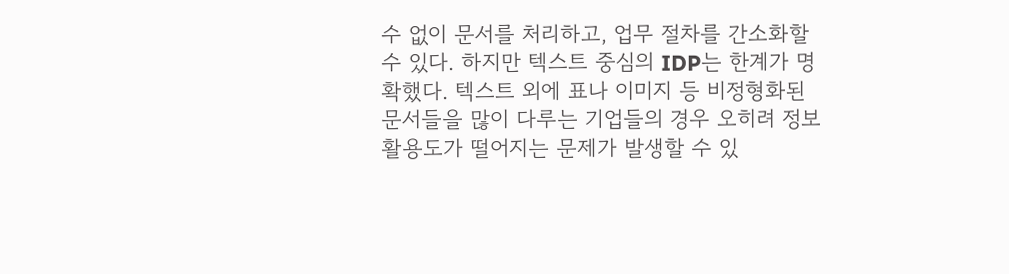수 없이 문서를 처리하고, 업무 절차를 간소화할 수 있다. 하지만 텍스트 중심의 IDP는 한계가 명확했다. 텍스트 외에 표나 이미지 등 비정형화된 문서들을 많이 다루는 기업들의 경우 오히려 정보 활용도가 떨어지는 문제가 발생할 수 있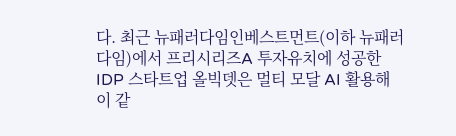다. 최근 뉴패러다임인베스트먼트(이하 뉴패러다임)에서 프리시리즈A 투자유치에 성공한 IDP 스타트업 올빅뎃은 멀티 모달 AI 활용해 이 같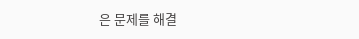은 문제를 해결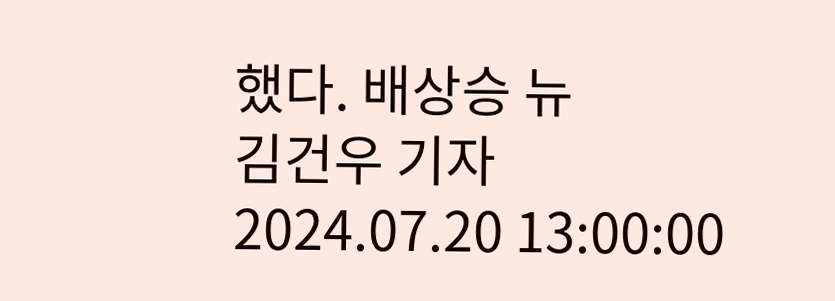했다. 배상승 뉴
김건우 기자
2024.07.20 13:00:00